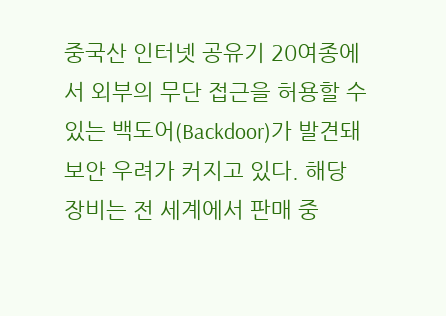중국산 인터넷 공유기 20여종에서 외부의 무단 접근을 허용할 수 있는 백도어(Backdoor)가 발견돼 보안 우려가 커지고 있다. 해당 장비는 전 세계에서 판매 중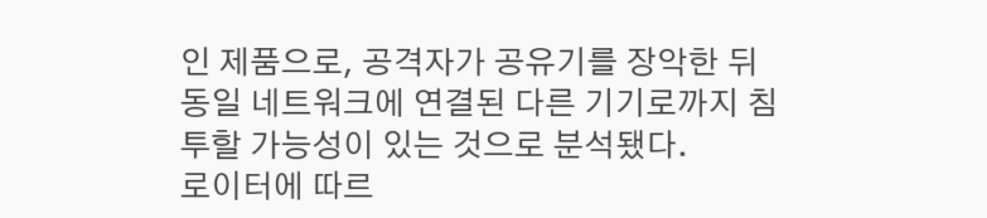인 제품으로, 공격자가 공유기를 장악한 뒤 동일 네트워크에 연결된 다른 기기로까지 침투할 가능성이 있는 것으로 분석됐다.
로이터에 따르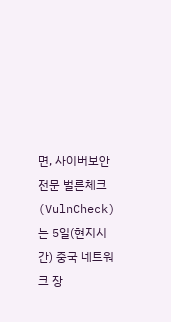면, 사이버보안 전문 벌른체크(VulnCheck)는 5일(현지시간) 중국 네트워크 장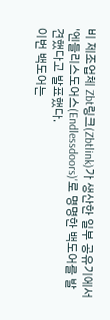비 제조업체 Zbt링크(Zbtlink)가 생산한 일부 공유기에서 '엔들리스도어스(Endlessdoors)'로 명명한 백도어를 발견했다고 발표했다.
이번 백도어는